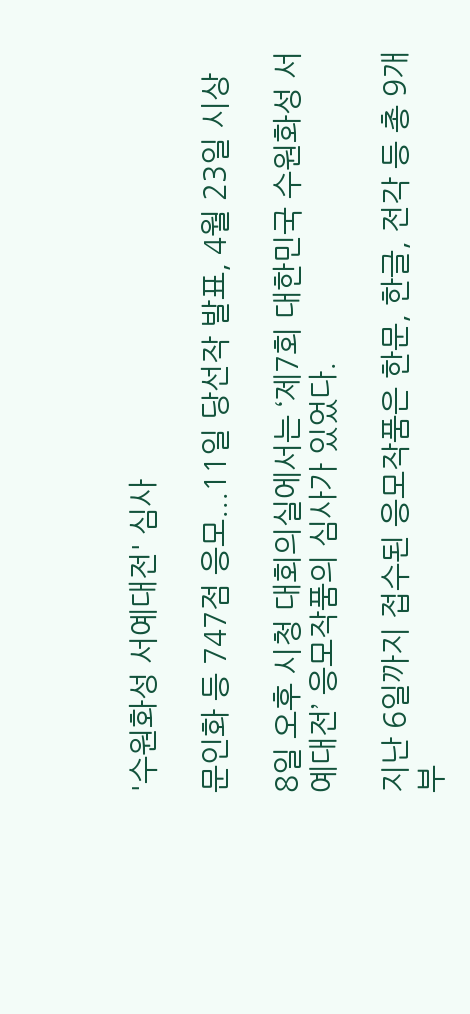'수원화성 서예대전' 심사

문인화 등 747점 응모...11일 당선작 발표, 4월 23일 시상

8일 오후 시청 대회의실에서는 ‘제7회 대한민국 수원화성 서예대전’ 응모작품의 심사가 있었다.

지난 6일까지 접수된 응모작품은 한문, 한글, 전각 등 총 9개 부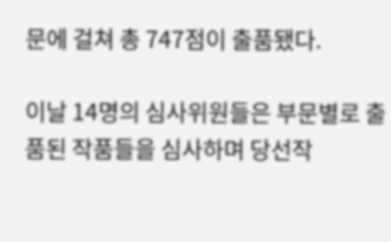문에 걸쳐 총 747점이 출품됐다.

이날 14명의 심사위원들은 부문별로 출품된 작품들을 심사하며 당선작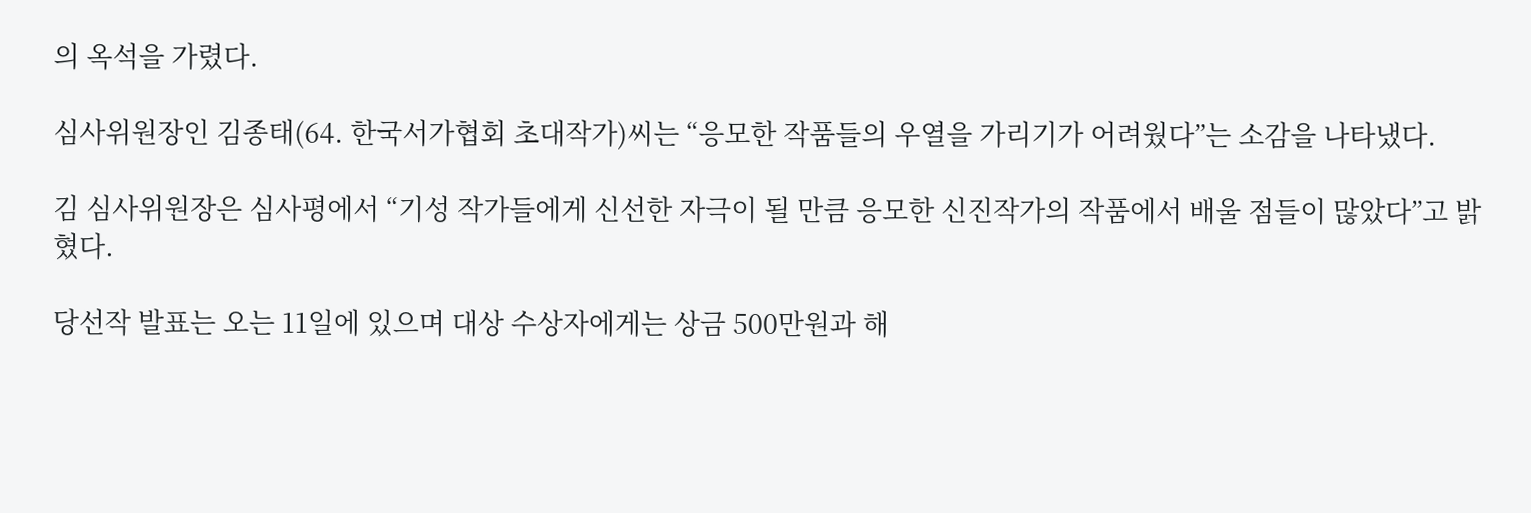의 옥석을 가렸다.

심사위원장인 김종태(64. 한국서가협회 초대작가)씨는 “응모한 작품들의 우열을 가리기가 어려웠다”는 소감을 나타냈다.

김 심사위원장은 심사평에서 “기성 작가들에게 신선한 자극이 될 만큼 응모한 신진작가의 작품에서 배울 점들이 많았다”고 밝혔다.

당선작 발표는 오는 11일에 있으며 대상 수상자에게는 상금 500만원과 해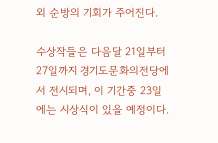외 순방의 기회가 주어진다.

수상작들은 다음달 21일부터 27일까지 경기도문화의전당에서 전시되며, 이 기간중 23일에는 시상식이 있을 예정이다.